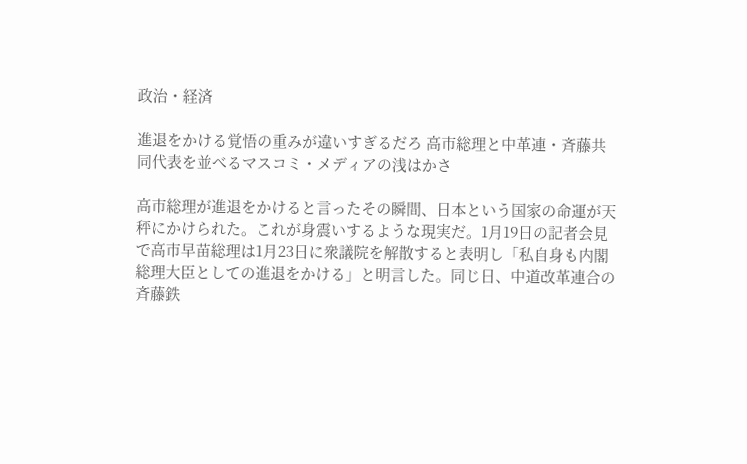政治・経済

進退をかける覚悟の重みが違いすぎるだろ 高市総理と中革連・斉藤共同代表を並べるマスコミ・メディアの浅はかさ

高市総理が進退をかけると言ったその瞬間、日本という国家の命運が天秤にかけられた。これが身震いするような現実だ。1月19日の記者会見で高市早苗総理は1月23日に衆議院を解散すると表明し「私自身も内閣総理大臣としての進退をかける」と明言した。同じ日、中道改革連合の斉藤鉄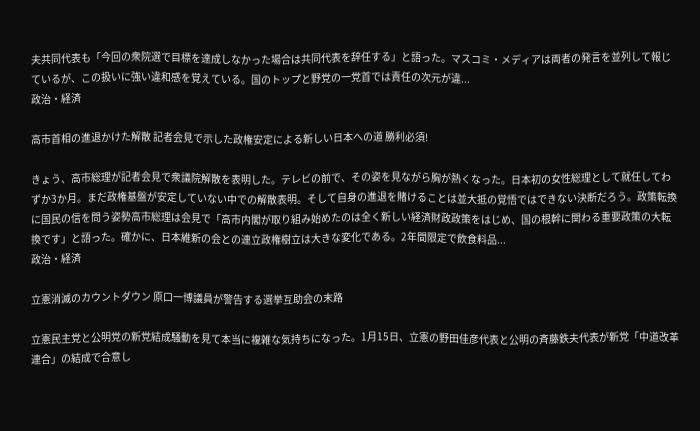夫共同代表も「今回の衆院選で目標を達成しなかった場合は共同代表を辞任する」と語った。マスコミ・メディアは両者の発言を並列して報じているが、この扱いに強い違和感を覚えている。国のトップと野党の一党首では責任の次元が違...
政治・経済

高市首相の進退かけた解散 記者会見で示した政権安定による新しい日本への道 勝利必須!

きょう、高市総理が記者会見で衆議院解散を表明した。テレビの前で、その姿を見ながら胸が熱くなった。日本初の女性総理として就任してわずか3か月。まだ政権基盤が安定していない中での解散表明。そして自身の進退を賭けることは並大抵の覚悟ではできない決断だろう。政策転換に国民の信を問う姿勢高市総理は会見で「高市内閣が取り組み始めたのは全く新しい経済財政政策をはじめ、国の根幹に関わる重要政策の大転換です」と語った。確かに、日本維新の会との連立政権樹立は大きな変化である。2年間限定で飲食料品...
政治・経済

立憲消滅のカウントダウン 原口一博議員が警告する選挙互助会の末路

立憲民主党と公明党の新党結成騒動を見て本当に複雑な気持ちになった。1月15日、立憲の野田佳彦代表と公明の斉藤鉄夫代表が新党「中道改革連合」の結成で合意し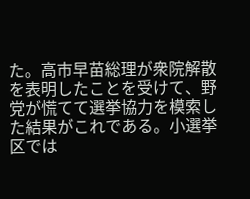た。高市早苗総理が衆院解散を表明したことを受けて、野党が慌てて選挙協力を模索した結果がこれである。小選挙区では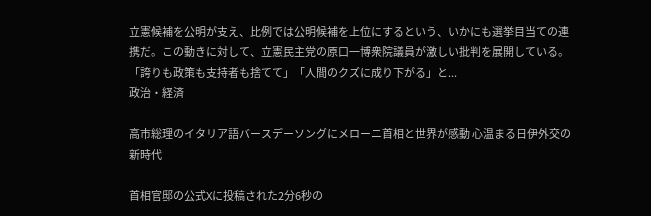立憲候補を公明が支え、比例では公明候補を上位にするという、いかにも選挙目当ての連携だ。この動きに対して、立憲民主党の原口一博衆院議員が激しい批判を展開している。「誇りも政策も支持者も捨てて」「人間のクズに成り下がる」と...
政治・経済

高市総理のイタリア語バースデーソングにメローニ首相と世界が感動 心温まる日伊外交の新時代

首相官邸の公式Xに投稿された2分6秒の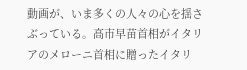動画が、いま多くの人々の心を揺さぶっている。高市早苗首相がイタリアのメローニ首相に贈ったイタリ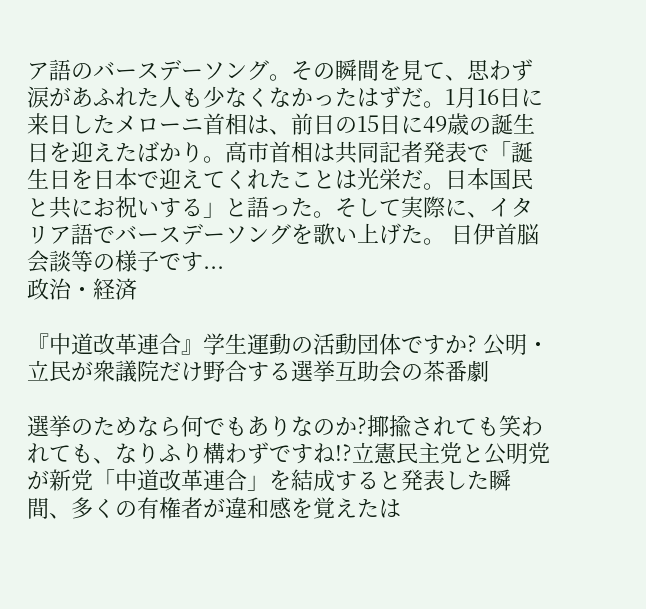ア語のバースデーソング。その瞬間を見て、思わず涙があふれた人も少なくなかったはずだ。1月16日に来日したメローニ首相は、前日の15日に49歳の誕生日を迎えたばかり。高市首相は共同記者発表で「誕生日を日本で迎えてくれたことは光栄だ。日本国民と共にお祝いする」と語った。そして実際に、イタリア語でバースデーソングを歌い上げた。 日伊首脳会談等の様子です...
政治・経済

『中道改革連合』学生運動の活動団体ですか? 公明・立民が衆議院だけ野合する選挙互助会の茶番劇

選挙のためなら何でもありなのか?揶揄されても笑われても、なりふり構わずですね!?立憲民主党と公明党が新党「中道改革連合」を結成すると発表した瞬間、多くの有権者が違和感を覚えたは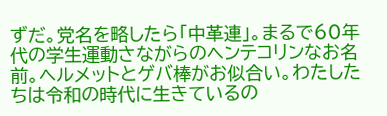ずだ。党名を略したら「中革連」。まるで60年代の学生運動さながらのヘンテコリンなお名前。ヘルメットとゲバ棒がお似合い。わたしたちは令和の時代に生きているの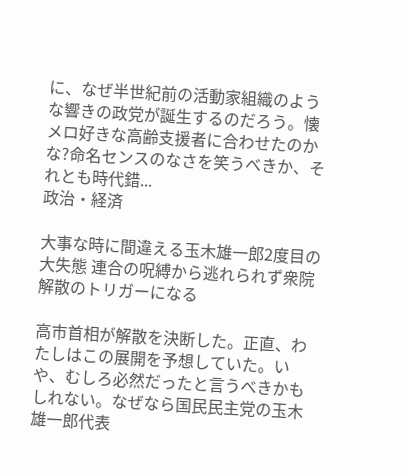に、なぜ半世紀前の活動家組織のような響きの政党が誕生するのだろう。懐メロ好きな高齢支援者に合わせたのかな?命名センスのなさを笑うべきか、それとも時代錯...
政治・経済

大事な時に間違える玉木雄一郎2度目の大失態 連合の呪縛から逃れられず衆院解散のトリガーになる

高市首相が解散を決断した。正直、わたしはこの展開を予想していた。いや、むしろ必然だったと言うべきかもしれない。なぜなら国民民主党の玉木雄一郎代表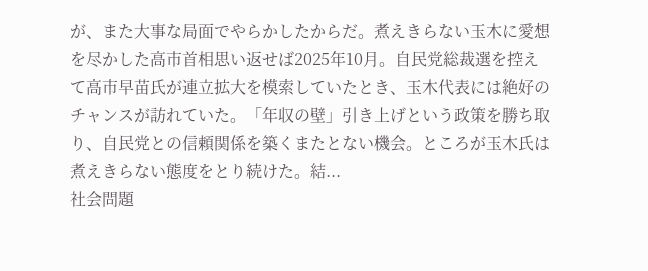が、また大事な局面でやらかしたからだ。煮えきらない玉木に愛想を尽かした高市首相思い返せば2025年10月。自民党総裁選を控えて高市早苗氏が連立拡大を模索していたとき、玉木代表には絶好のチャンスが訪れていた。「年収の壁」引き上げという政策を勝ち取り、自民党との信頼関係を築くまたとない機会。ところが玉木氏は煮えきらない態度をとり続けた。結...
社会問題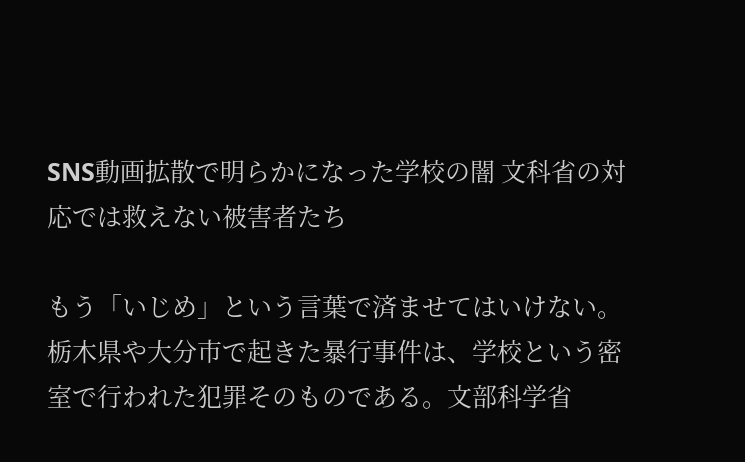SNS動画拡散で明らかになった学校の闇 文科省の対応では救えない被害者たち

もう「いじめ」という言葉で済ませてはいけない。栃木県や大分市で起きた暴行事件は、学校という密室で行われた犯罪そのものである。文部科学省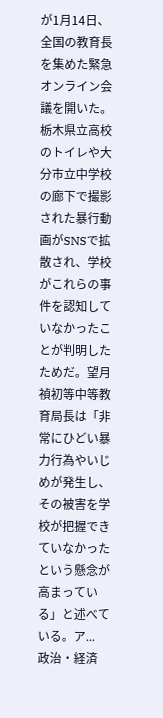が1月14日、全国の教育長を集めた緊急オンライン会議を開いた。栃木県立高校のトイレや大分市立中学校の廊下で撮影された暴行動画がSNSで拡散され、学校がこれらの事件を認知していなかったことが判明したためだ。望月禎初等中等教育局長は「非常にひどい暴力行為やいじめが発生し、その被害を学校が把握できていなかったという懸念が高まっている」と述べている。ア...
政治・経済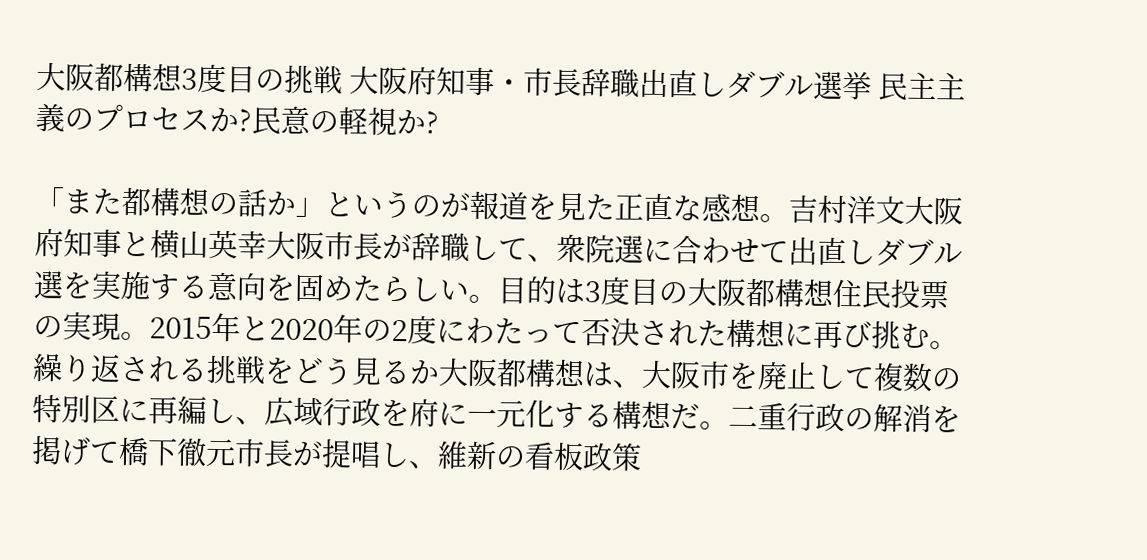大阪都構想3度目の挑戦 大阪府知事・市長辞職出直しダブル選挙 民主主義のプロセスか?民意の軽視か?

「また都構想の話か」というのが報道を見た正直な感想。吉村洋文大阪府知事と横山英幸大阪市長が辞職して、衆院選に合わせて出直しダブル選を実施する意向を固めたらしい。目的は3度目の大阪都構想住民投票の実現。2015年と2020年の2度にわたって否決された構想に再び挑む。繰り返される挑戦をどう見るか大阪都構想は、大阪市を廃止して複数の特別区に再編し、広域行政を府に一元化する構想だ。二重行政の解消を掲げて橋下徹元市長が提唱し、維新の看板政策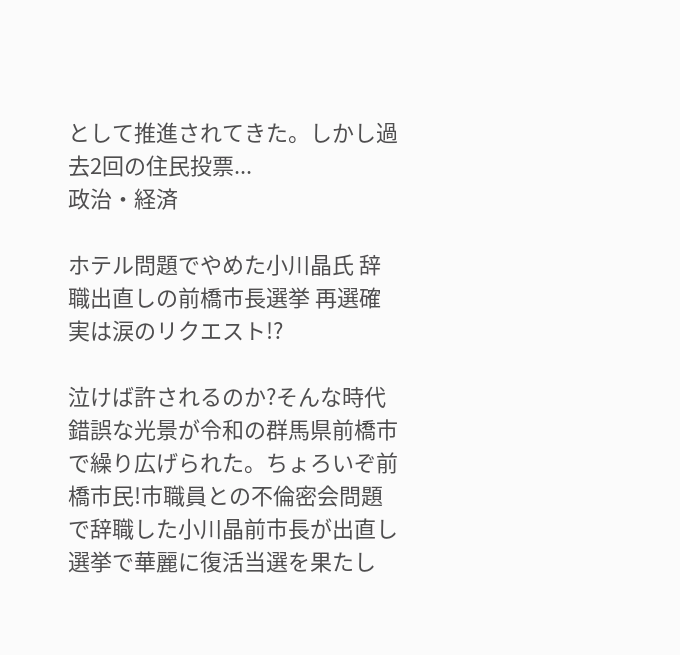として推進されてきた。しかし過去2回の住民投票...
政治・経済

ホテル問題でやめた小川晶氏 辞職出直しの前橋市長選挙 再選確実は涙のリクエスト!?

泣けば許されるのか?そんな時代錯誤な光景が令和の群馬県前橋市で繰り広げられた。ちょろいぞ前橋市民!市職員との不倫密会問題で辞職した小川晶前市長が出直し選挙で華麗に復活当選を果たし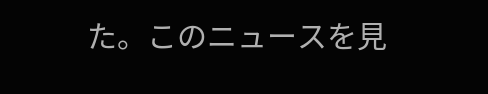た。このニュースを見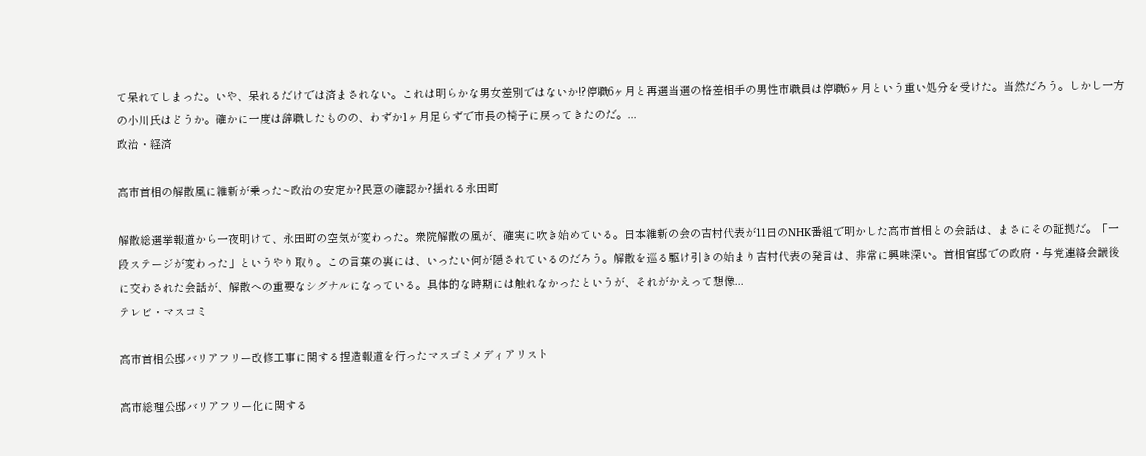て呆れてしまった。いや、呆れるだけでは済まされない。これは明らかな男女差別ではないか!?停職6ヶ月と再選当選の格差相手の男性市職員は停職6ヶ月という重い処分を受けた。当然だろう。しかし一方の小川氏はどうか。確かに一度は辞職したものの、わずか1ヶ月足らずで市長の椅子に戻ってきたのだ。...
政治・経済

高市首相の解散風に維新が乗った~政治の安定か?民意の確認か?揺れる永田町

解散総選挙報道から一夜明けて、永田町の空気が変わった。衆院解散の風が、確実に吹き始めている。日本維新の会の吉村代表が11日のNHK番組で明かした高市首相との会話は、まさにその証拠だ。「一段ステージが変わった」というやり取り。この言葉の裏には、いったい何が隠されているのだろう。解散を巡る駆け引きの始まり吉村代表の発言は、非常に興味深い。首相官邸での政府・与党連絡会議後に交わされた会話が、解散への重要なシグナルになっている。具体的な時期には触れなかったというが、それがかえって想像...
テレビ・マスコミ

高市首相公邸バリアフリー改修工事に関する捏造報道を行ったマスゴミメディアリスト

高市総理公邸バリアフリー化に関する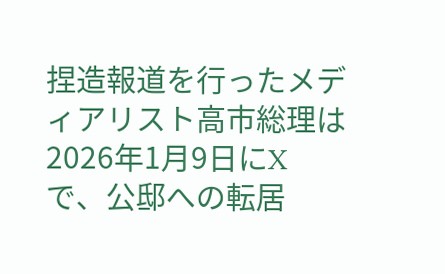捏造報道を行ったメディアリスト高市総理は2026年1月9日にXで、公邸への転居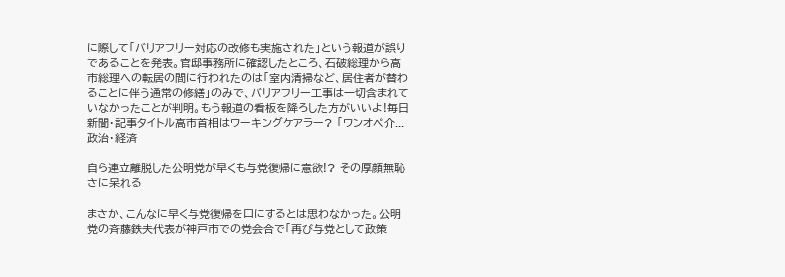に際して「バリアフリー対応の改修も実施された」という報道が誤りであることを発表。官邸事務所に確認したところ、石破総理から高市総理への転居の間に行われたのは「室内清掃など、居住者が替わることに伴う通常の修繕」のみで、バリアフリー工事は一切含まれていなかったことが判明。もう報道の看板を降ろした方がいいよ!毎日新聞・記事タイトル高市首相はワーキングケアラー? 「ワンオペ介...
政治・経済

自ら連立離脱した公明党が早くも与党復帰に意欲!? その厚顔無恥さに呆れる

まさか、こんなに早く与党復帰を口にするとは思わなかった。公明党の斉藤鉄夫代表が神戸市での党会合で「再び与党として政策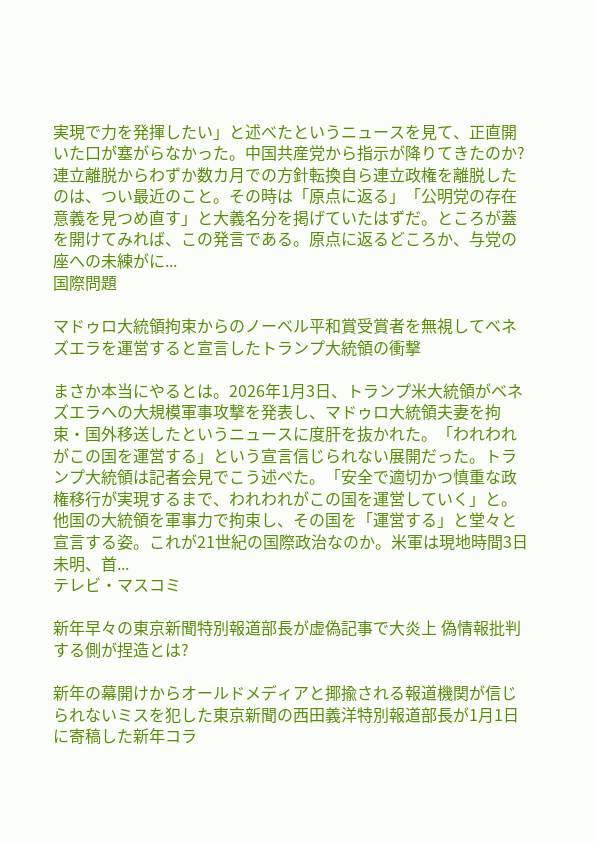実現で力を発揮したい」と述べたというニュースを見て、正直開いた口が塞がらなかった。中国共産党から指示が降りてきたのか?連立離脱からわずか数カ月での方針転換自ら連立政権を離脱したのは、つい最近のこと。その時は「原点に返る」「公明党の存在意義を見つめ直す」と大義名分を掲げていたはずだ。ところが蓋を開けてみれば、この発言である。原点に返るどころか、与党の座への未練がに...
国際問題

マドゥロ大統領拘束からのノーベル平和賞受賞者を無視してベネズエラを運営すると宣言したトランプ大統領の衝撃

まさか本当にやるとは。2026年1月3日、トランプ米大統領がベネズエラへの大規模軍事攻撃を発表し、マドゥロ大統領夫妻を拘束・国外移送したというニュースに度肝を抜かれた。「われわれがこの国を運営する」という宣言信じられない展開だった。トランプ大統領は記者会見でこう述べた。「安全で適切かつ慎重な政権移行が実現するまで、われわれがこの国を運営していく」と。他国の大統領を軍事力で拘束し、その国を「運営する」と堂々と宣言する姿。これが21世紀の国際政治なのか。米軍は現地時間3日未明、首...
テレビ・マスコミ

新年早々の東京新聞特別報道部長が虚偽記事で大炎上 偽情報批判する側が捏造とは?

新年の幕開けからオールドメディアと揶揄される報道機関が信じられないミスを犯した東京新聞の西田義洋特別報道部長が1月1日に寄稿した新年コラ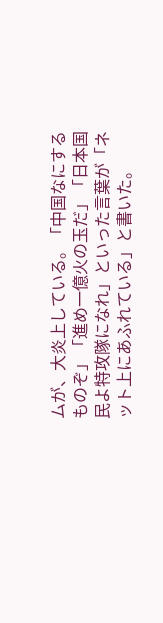ムが、大炎上している。「中国なにするものぞ」「進め一億火の玉だ」「日本国民よ特攻隊になれ」といった言葉が「ネット上にあふれている」と書いた。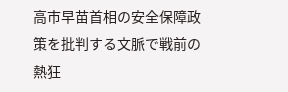高市早苗首相の安全保障政策を批判する文脈で戦前の熱狂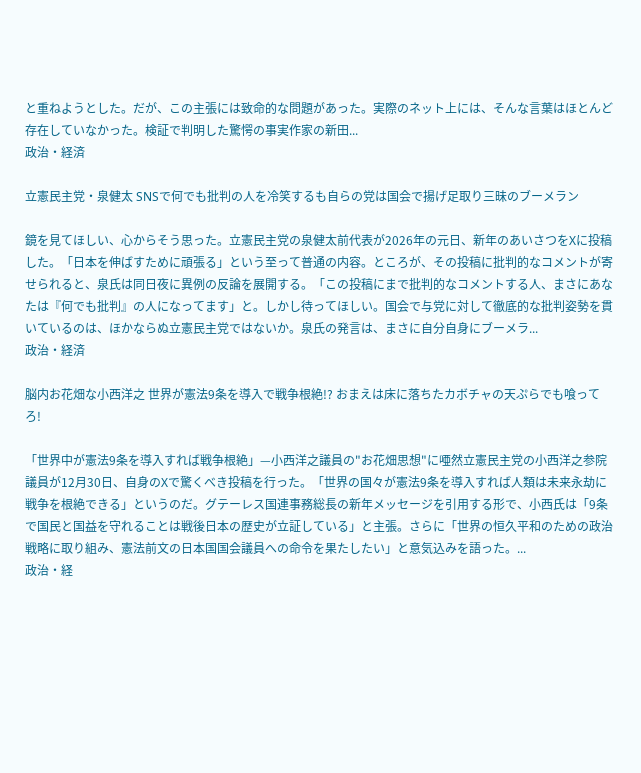と重ねようとした。だが、この主張には致命的な問題があった。実際のネット上には、そんな言葉はほとんど存在していなかった。検証で判明した驚愕の事実作家の新田...
政治・経済

立憲民主党・泉健太 SNSで何でも批判の人を冷笑するも自らの党は国会で揚げ足取り三昧のブーメラン

鏡を見てほしい、心からそう思った。立憲民主党の泉健太前代表が2026年の元日、新年のあいさつをXに投稿した。「日本を伸ばすために頑張る」という至って普通の内容。ところが、その投稿に批判的なコメントが寄せられると、泉氏は同日夜に異例の反論を展開する。「この投稿にまで批判的なコメントする人、まさにあなたは『何でも批判』の人になってます」と。しかし待ってほしい。国会で与党に対して徹底的な批判姿勢を貫いているのは、ほかならぬ立憲民主党ではないか。泉氏の発言は、まさに自分自身にブーメラ...
政治・経済

脳内お花畑な小西洋之 世界が憲法9条を導入で戦争根絶!? おまえは床に落ちたカボチャの天ぷらでも喰ってろ!

「世界中が憲法9条を導入すれば戦争根絶」—小西洋之議員の"お花畑思想"に唖然立憲民主党の小西洋之参院議員が12月30日、自身のXで驚くべき投稿を行った。「世界の国々が憲法9条を導入すれば人類は未来永劫に戦争を根絶できる」というのだ。グテーレス国連事務総長の新年メッセージを引用する形で、小西氏は「9条で国民と国益を守れることは戦後日本の歴史が立証している」と主張。さらに「世界の恒久平和のための政治戦略に取り組み、憲法前文の日本国国会議員への命令を果たしたい」と意気込みを語った。...
政治・経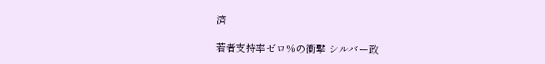済

若者支持率ゼロ%の衝撃 シルバー政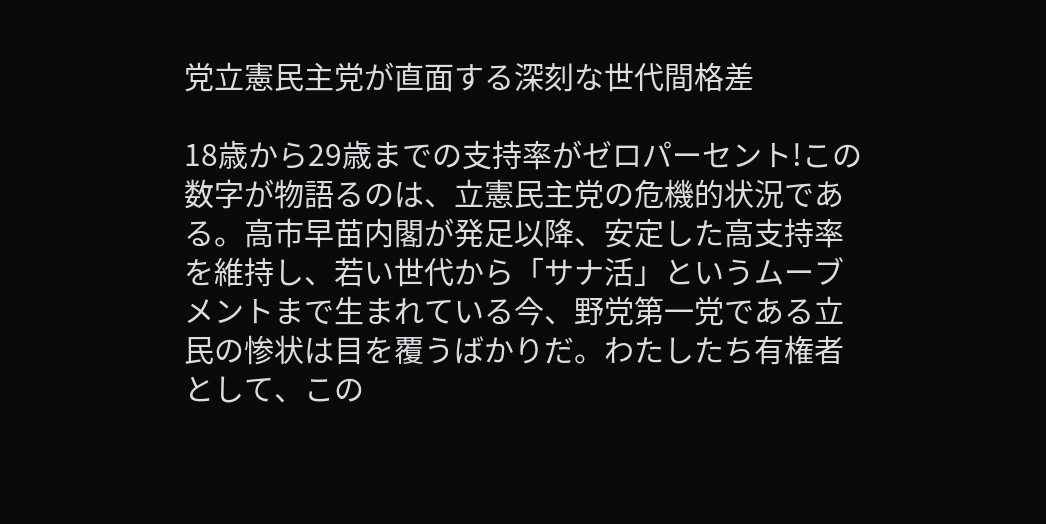党立憲民主党が直面する深刻な世代間格差

18歳から29歳までの支持率がゼロパーセント!この数字が物語るのは、立憲民主党の危機的状況である。高市早苗内閣が発足以降、安定した高支持率を維持し、若い世代から「サナ活」というムーブメントまで生まれている今、野党第一党である立民の惨状は目を覆うばかりだ。わたしたち有権者として、この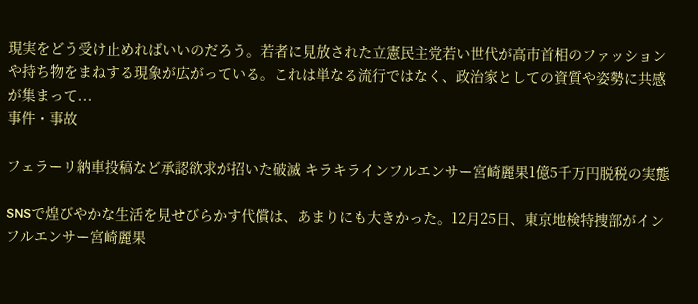現実をどう受け止めればいいのだろう。若者に見放された立憲民主党若い世代が高市首相のファッションや持ち物をまねする現象が広がっている。これは単なる流行ではなく、政治家としての資質や姿勢に共感が集まって...
事件・事故

フェラーリ納車投稿など承認欲求が招いた破滅 キラキラインフルエンサー宮崎麗果1億5千万円脱税の実態

SNSで煌びやかな生活を見せびらかす代償は、あまりにも大きかった。12月25日、東京地検特捜部がインフルエンサー宮崎麗果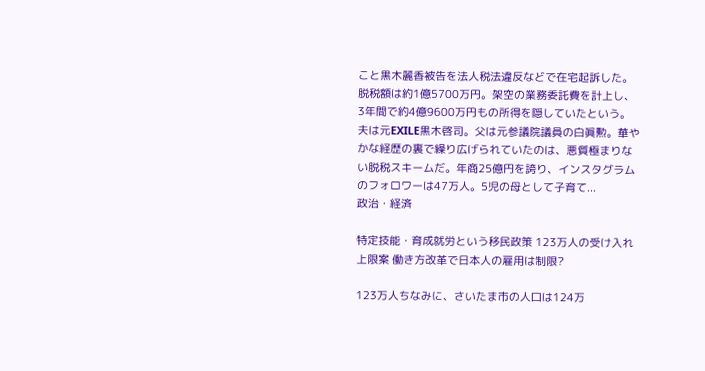こと黒木麗香被告を法人税法違反などで在宅起訴した。脱税額は約1億5700万円。架空の業務委託費を計上し、3年間で約4億9600万円もの所得を隠していたという。夫は元EXILE黒木啓司。父は元参議院議員の白眞勲。華やかな経歴の裏で繰り広げられていたのは、悪質極まりない脱税スキームだ。年商25億円を誇り、インスタグラムのフォロワーは47万人。5児の母として子育て...
政治・経済

特定技能・育成就労という移民政策 123万人の受け入れ上限案 働き方改革で日本人の雇用は制限?

123万人ちなみに、さいたま市の人口は124万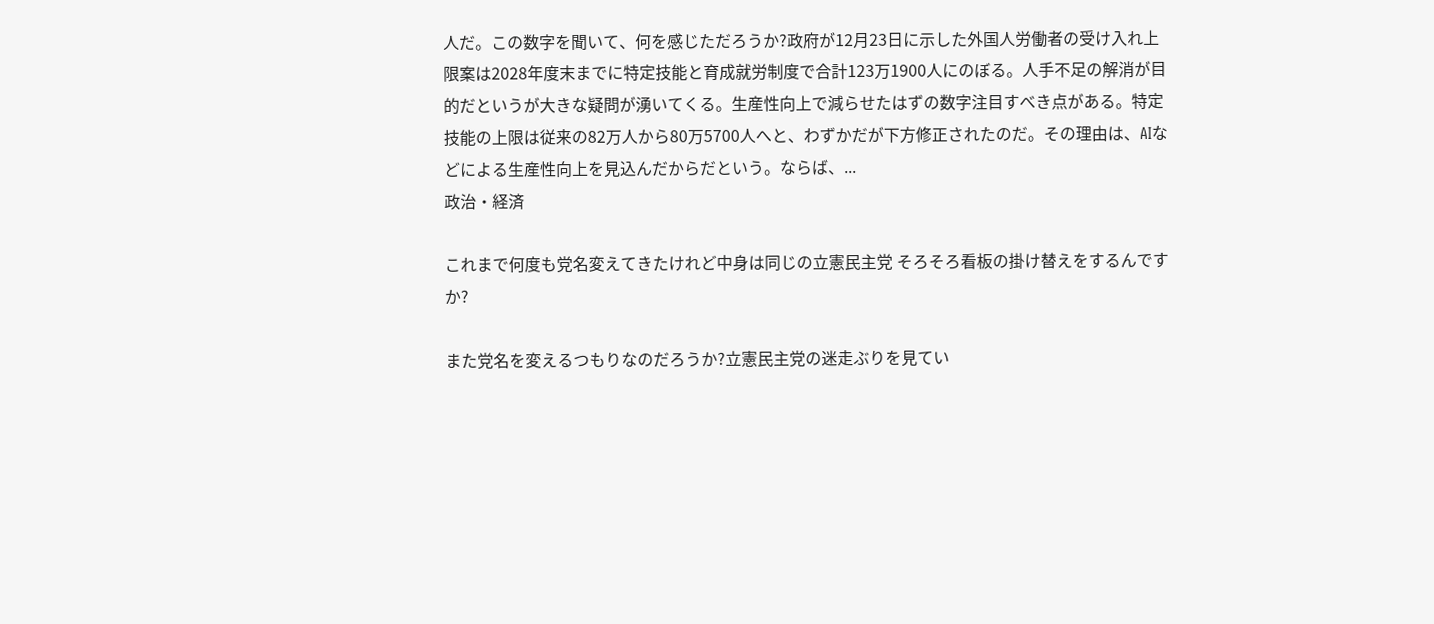人だ。この数字を聞いて、何を感じただろうか?政府が12月23日に示した外国人労働者の受け入れ上限案は2028年度末までに特定技能と育成就労制度で合計123万1900人にのぼる。人手不足の解消が目的だというが大きな疑問が湧いてくる。生産性向上で減らせたはずの数字注目すべき点がある。特定技能の上限は従来の82万人から80万5700人へと、わずかだが下方修正されたのだ。その理由は、AIなどによる生産性向上を見込んだからだという。ならば、...
政治・経済

これまで何度も党名変えてきたけれど中身は同じの立憲民主党 そろそろ看板の掛け替えをするんですか?

また党名を変えるつもりなのだろうか?立憲民主党の迷走ぶりを見てい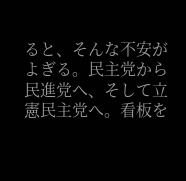ると、そんな不安がよぎる。民主党から民進党へ、そして立憲民主党へ。看板を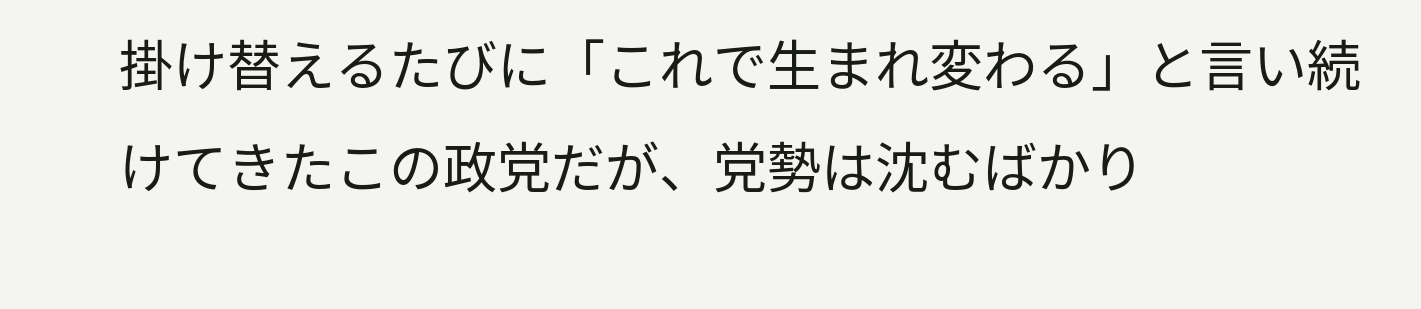掛け替えるたびに「これで生まれ変わる」と言い続けてきたこの政党だが、党勢は沈むばかり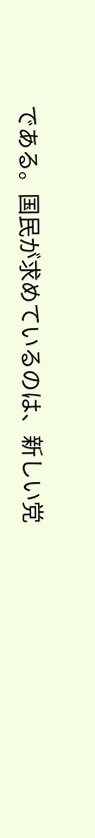である。国民が求めているのは、新しい党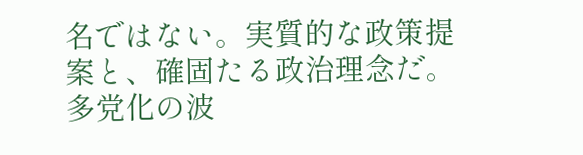名ではない。実質的な政策提案と、確固たる政治理念だ。多党化の波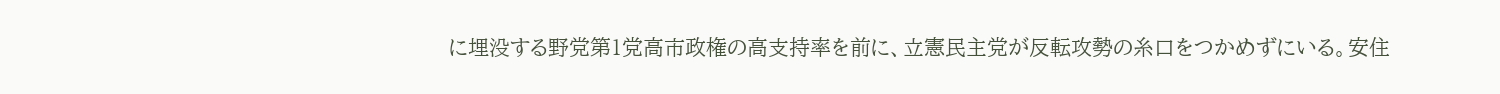に埋没する野党第1党高市政権の高支持率を前に、立憲民主党が反転攻勢の糸口をつかめずにいる。安住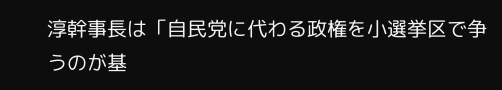淳幹事長は「自民党に代わる政権を小選挙区で争うのが基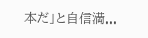本だ」と自信満...